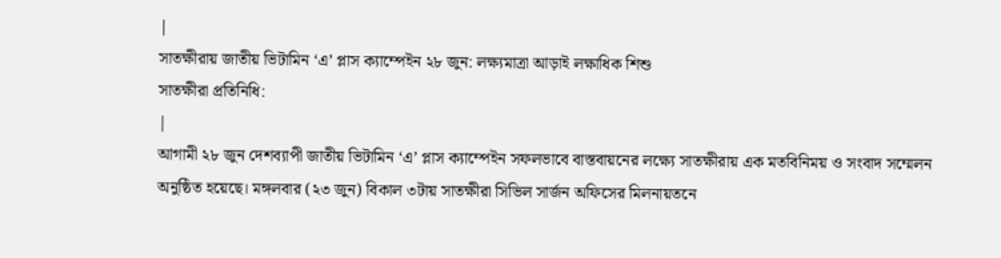|
সাতক্ষীরায় জাতীয় ভিটামিন ‘এ’ প্লাস ক্যাম্পেইন ২৮ জুন: লক্ষ্যমাত্রা আড়াই লক্ষাধিক শিশু
সাতক্ষীরা প্রতিনিধি:
|
আগামী ২৮ জুন দেশব্যাপী জাতীয় ভিটামিন ‘এ’ প্লাস ক্যাম্পেইন সফলভাবে বাস্তবায়নের লক্ষ্যে সাতক্ষীরায় এক মতবিনিময় ও সংবাদ সম্মেলন অনুষ্ঠিত হয়েছে। মঙ্গলবার (২৩ জুন) বিকাল ৩টায় সাতক্ষীরা সিভিল সার্জন অফিসের মিলনায়তনে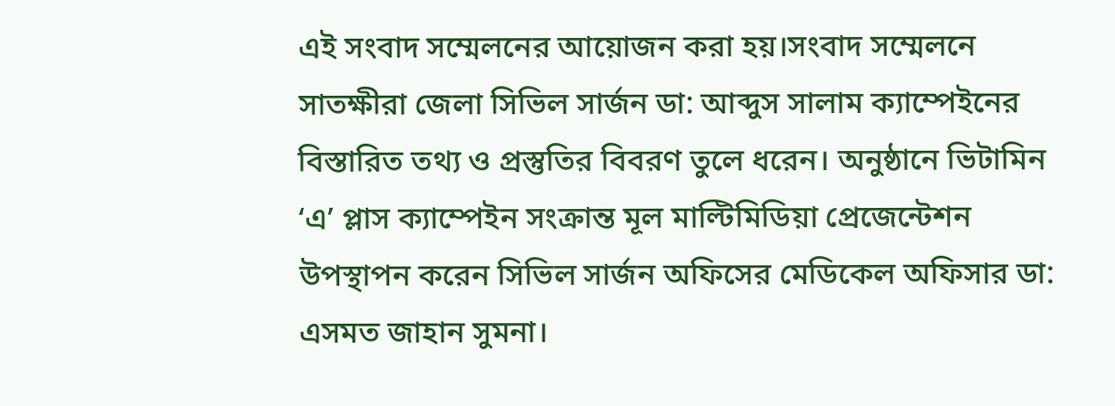এই সংবাদ সম্মেলনের আয়োজন করা হয়।সংবাদ সম্মেলনে সাতক্ষীরা জেলা সিভিল সার্জন ডা: আব্দুস সালাম ক্যাম্পেইনের বিস্তারিত তথ্য ও প্রস্তুতির বিবরণ তুলে ধরেন। অনুষ্ঠানে ভিটামিন ‘এ’ প্লাস ক্যাম্পেইন সংক্রান্ত মূল মাল্টিমিডিয়া প্রেজেন্টেশন উপস্থাপন করেন সিভিল সার্জন অফিসের মেডিকেল অফিসার ডা: এসমত জাহান সুমনা।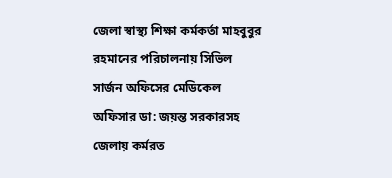জেলা স্বাস্থ্য শিক্ষা কর্মকর্তা মাহবুবুর রহমানের পরিচালনায় সিভিল সার্জন অফিসের মেডিকেল অফিসার ডা: জয়ন্ত সরকারসহ জেলায় কর্মরত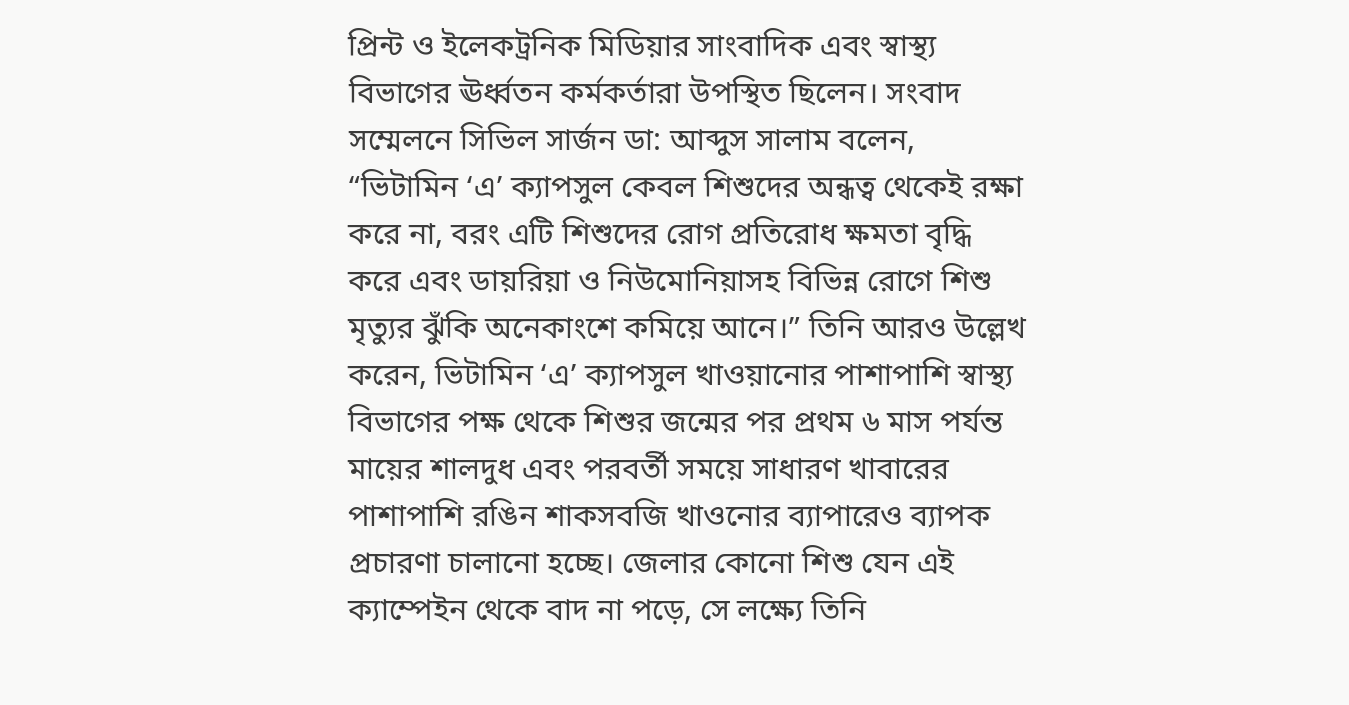প্রিন্ট ও ইলেকট্রনিক মিডিয়ার সাংবাদিক এবং স্বাস্থ্য বিভাগের ঊর্ধ্বতন কর্মকর্তারা উপস্থিত ছিলেন। সংবাদ সম্মেলনে সিভিল সার্জন ডা: আব্দুস সালাম বলেন, “ভিটামিন ‘এ’ ক্যাপসুল কেবল শিশুদের অন্ধত্ব থেকেই রক্ষা করে না, বরং এটি শিশুদের রোগ প্রতিরোধ ক্ষমতা বৃদ্ধি করে এবং ডায়রিয়া ও নিউমোনিয়াসহ বিভিন্ন রোগে শিশু মৃত্যুর ঝুঁকি অনেকাংশে কমিয়ে আনে।” তিনি আরও উল্লেখ করেন, ভিটামিন ‘এ’ ক্যাপসুল খাওয়ানোর পাশাপাশি স্বাস্থ্য বিভাগের পক্ষ থেকে শিশুর জন্মের পর প্রথম ৬ মাস পর্যন্ত মায়ের শালদুধ এবং পরবর্তী সময়ে সাধারণ খাবারের পাশাপাশি রঙিন শাকসবজি খাওনোর ব্যাপারেও ব্যাপক প্রচারণা চালানো হচ্ছে। জেলার কোনো শিশু যেন এই ক্যাম্পেইন থেকে বাদ না পড়ে, সে লক্ষ্যে তিনি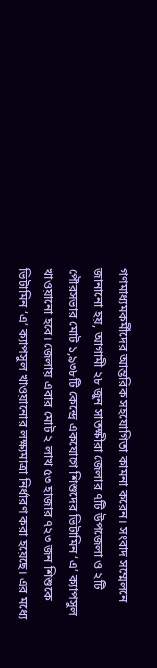গণমাধ্যমকর্মীদের আন্তরিক সহযোগিতা কামনা করেন। সংবাদ সম্মেলনে জানানো হয়, আগামী ২৮ জুন সাতক্ষীরা জেলার ৭টি উপজেলা ও ২টি পৌরসভার মোট ১,৯৩৮টি কেন্দ্রে একযোগে শিশুদের ভিটামিন ‘এ’ ক্যাপসুল খাওয়ানো হবে। জেলায় এবার মোট ২ লাখ ৫৩ হাজার ৭২৩ জন শিশুকে ভিটামিন ‘এ’ ক্যাপসুল খাওয়ানোর লক্ষ্যমাত্রা নির্ধারণ করা হয়েছে। এর মধ্যে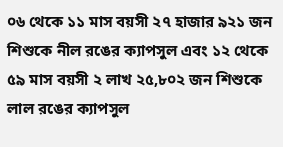০৬ থেকে ১১ মাস বয়সী ২৭ হাজার ৯২১ জন শিশুকে নীল রঙের ক্যাপসুল এবং ১২ থেকে ৫৯ মাস বয়সী ২ লাখ ২৫,৮০২ জন শিশুকে লাল রঙের ক্যাপসুল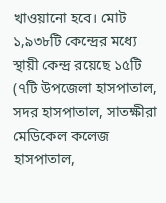খাওয়ানো হবে। মোট ১,৯৩৮টি কেন্দ্রের মধ্যে স্থায়ী কেন্দ্র রয়েছে ১৫টি (৭টি উপজেলা হাসপাতাল, সদর হাসপাতাল, সাতক্ষীরা মেডিকেল কলেজ হাসপাতাল,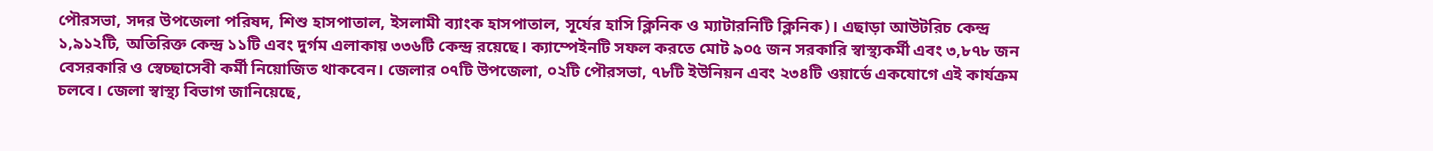পৌরসভা, সদর উপজেলা পরিষদ, শিশু হাসপাতাল, ইসলামী ব্যাংক হাসপাতাল, সূর্যের হাসি ক্লিনিক ও ম্যাটারনিটি ক্লিনিক)। এছাড়া আউটরিচ কেন্দ্র ১,৯১২টি, অতিরিক্ত কেন্দ্র ১১টি এবং দুর্গম এলাকায় ৩৩৬টি কেন্দ্র রয়েছে। ক্যাম্পেইনটি সফল করতে মোট ৯০৫ জন সরকারি স্বাস্থ্যকর্মী এবং ৩,৮৭৮ জন বেসরকারি ও স্বেচ্ছাসেবী কর্মী নিয়োজিত থাকবেন। জেলার ০৭টি উপজেলা, ০২টি পৌরসভা, ৭৮টি ইউনিয়ন এবং ২৩৪টি ওয়ার্ডে একযোগে এই কার্যক্রম চলবে। জেলা স্বাস্থ্য বিভাগ জানিয়েছে,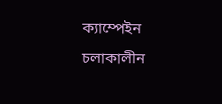ক্যাম্পেইন চলাকালীন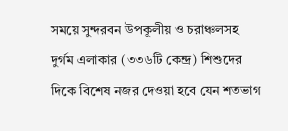সময়ে সুন্দরবন উপকূলীয় ও চরাঞ্চলসহ দুর্গম এলাকার (৩৩৬টি কেন্দ্র) শিশুদের দিকে বিশেষ নজর দেওয়া হবে যেন শতভাগ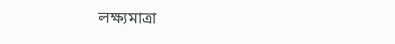লক্ষ্যমাত্রা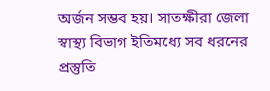অর্জন সম্ভব হয়। সাতক্ষীরা জেলা স্বাস্থ্য বিভাগ ইতিমধ্যে সব ধরনের প্রস্তুতি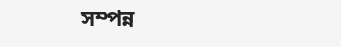সম্পন্ন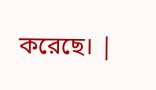করেছে। |